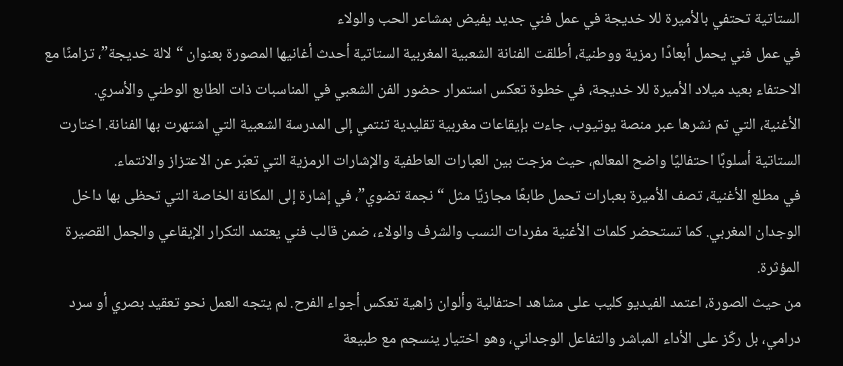الستاتية تحتفي بالأميرة للا خديجة في عمل فني جديد يفيض بمشاعر الحب والولاء
في عمل فني يحمل أبعادًا رمزية ووطنية، أطلقت الفنانة الشعبية المغربية الستاتية أحدث أغانيها المصورة بعنوان “لالة خديجة”، تزامنًا مع الاحتفاء بعيد ميلاد الأميرة للا خديجة، في خطوة تعكس استمرار حضور الفن الشعبي في المناسبات ذات الطابع الوطني والأسري.
الأغنية، التي تم نشرها عبر منصة يوتيوب، جاءت بإيقاعات مغربية تقليدية تنتمي إلى المدرسة الشعبية التي اشتهرت بها الفنانة. اختارت الستاتية أسلوبًا احتفاليًا واضح المعالم، حيث مزجت بين العبارات العاطفية والإشارات الرمزية التي تعبّر عن الاعتزاز والانتماء.
في مطلع الأغنية، تصف الأميرة بعبارات تحمل طابعًا مجازيًا مثل “نجمة تضوي”، في إشارة إلى المكانة الخاصة التي تحظى بها داخل الوجدان المغربي. كما تستحضر كلمات الأغنية مفردات النسب والشرف والولاء، ضمن قالب فني يعتمد التكرار الإيقاعي والجمل القصيرة المؤثرة.
من حيث الصورة، اعتمد الفيديو كليب على مشاهد احتفالية وألوان زاهية تعكس أجواء الفرح. لم يتجه العمل نحو تعقيد بصري أو سرد درامي، بل ركّز على الأداء المباشر والتفاعل الوجداني، وهو اختيار ينسجم مع طبيعة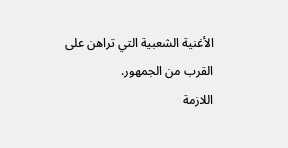الأغنية الشعبية التي تراهن على القرب من الجمهور.
اللازمة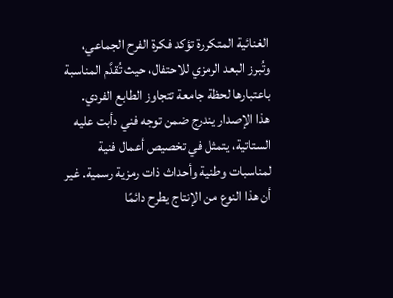الغنائية المتكررة تؤكد فكرة الفرح الجماعي، وتُبرز البعد الرمزي للاحتفال، حيث تُقدَّم المناسبة باعتبارها لحظة جامعة تتجاوز الطابع الفردي.
هذا الإصدار يندرج ضمن توجه فني دأبت عليه الستاتية، يتمثل في تخصيص أعمال فنية لمناسبات وطنية وأحداث ذات رمزية رسمية. غير أن هذا النوع من الإنتاج يطرح دائمًا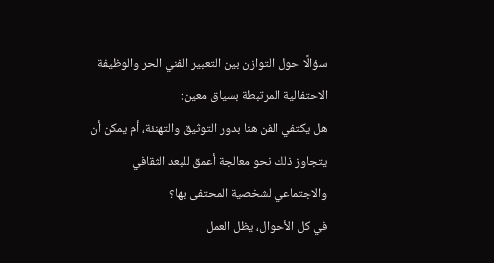سؤالًا حول التوازن بين التعبير الفني الحر والوظيفة الاحتفالية المرتبطة بسياق معين:
هل يكتفي الفن هنا بدور التوثيق والتهنئة، أم يمكن أن يتجاوز ذلك نحو معالجة أعمق للبعد الثقافي والاجتماعي لشخصية المحتفى بها؟
في كل الأحوال، يظل العمل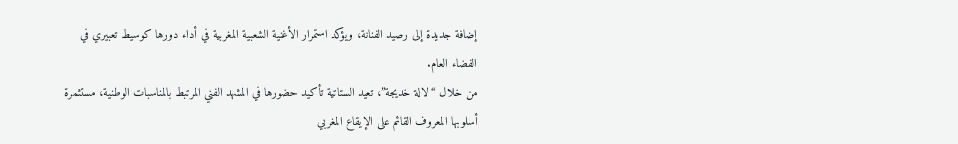إضافة جديدة إلى رصيد الفنانة، ويؤكد استمرار الأغنية الشعبية المغربية في أداء دورها كوسيط تعبيري في الفضاء العام.
من خلال “لالة خديجة”، تعيد الستاتية تأكيد حضورها في المشهد الفني المرتبط بالمناسبات الوطنية، مستثمرة أسلوبها المعروف القائم على الإيقاع المغربي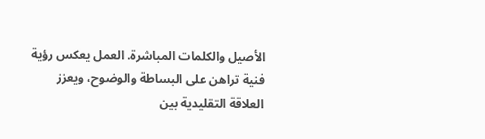الأصيل والكلمات المباشرة. العمل يعكس رؤية فنية تراهن على البساطة والوضوح، ويعزز العلاقة التقليدية بين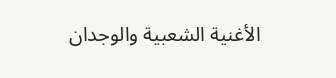الأغنية الشعبية والوجدان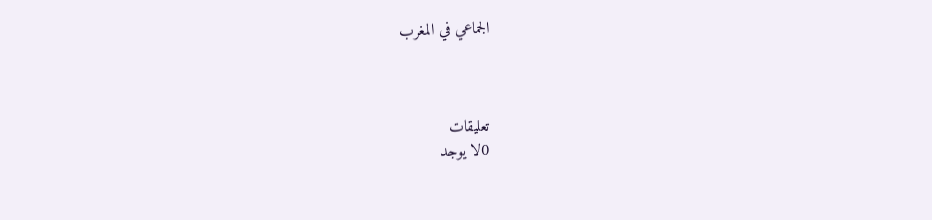الجماعي في المغرب



تعليقات
0لا يوجد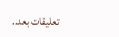تعليقات بعد..